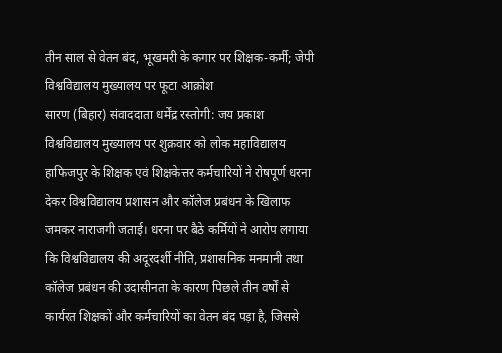तीन साल से वेतन बंद, भूखमरी के कगार पर शिक्षक-कर्मी; जेपी विश्वविद्यालय मुख्यालय पर फूटा आक्रोश
सारण (बिहार) संवाददाता धर्मेंद्र रस्तोगी: जय प्रकाश विश्वविद्यालय मुख्यालय पर शुक्रवार को लोक महाविद्यालय हाफिजपुर के शिक्षक एवं शिक्षकेत्तर कर्मचारियों ने रोषपूर्ण धरना देकर विश्वविद्यालय प्रशासन और कॉलेज प्रबंधन के खिलाफ जमकर नाराजगी जताई। धरना पर बैठे कर्मियों ने आरोप लगाया कि विश्वविद्यालय की अदूरदर्शी नीति, प्रशासनिक मनमानी तथा कॉलेज प्रबंधन की उदासीनता के कारण पिछले तीन वर्षों से कार्यरत शिक्षकों और कर्मचारियों का वेतन बंद पड़ा है, जिससे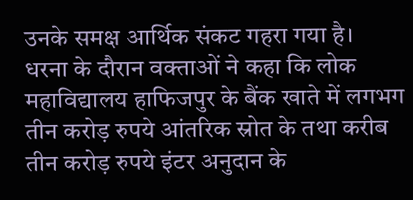उनके समक्ष आर्थिक संकट गहरा गया है।
धरना के दौरान वक्ताओं ने कहा कि लोक महाविद्यालय हाफिजपुर के बैंक खाते में लगभग तीन करोड़ रुपये आंतरिक स्रोत के तथा करीब तीन करोड़ रुपये इंटर अनुदान के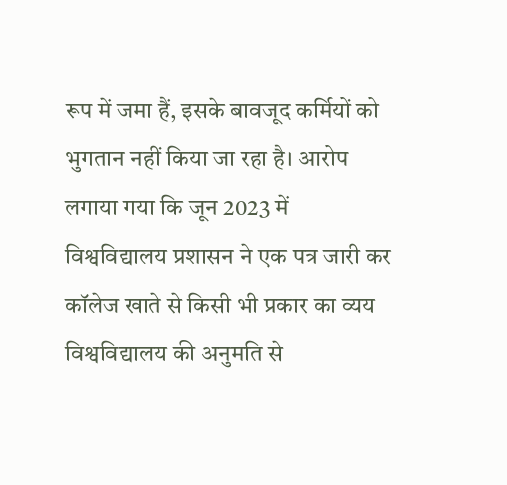रूप में जमा हैं, इसके बावजूद कर्मियों को भुगतान नहीं किया जा रहा है। आरोप लगाया गया कि जून 2023 में विश्वविद्यालय प्रशासन ने एक पत्र जारी कर कॉलेज खाते से किसी भी प्रकार का व्यय विश्वविद्यालय की अनुमति से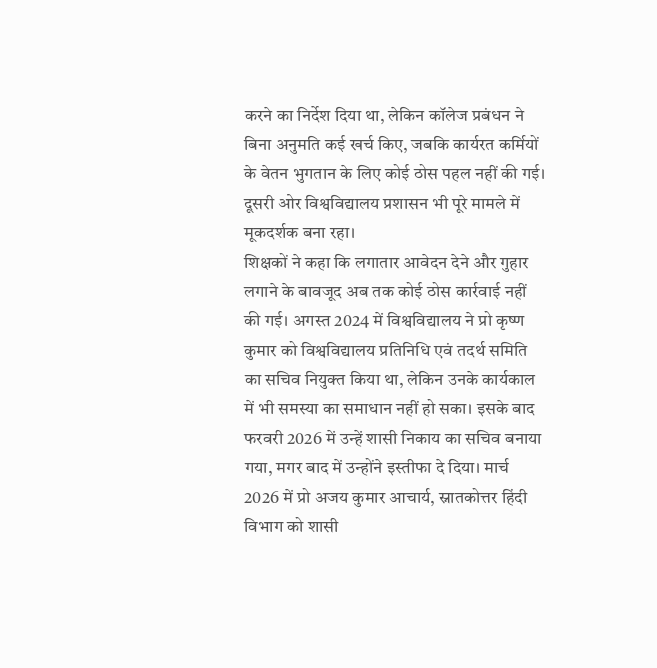करने का निर्देश दिया था, लेकिन कॉलेज प्रबंधन ने बिना अनुमति कई खर्च किए, जबकि कार्यरत कर्मियों के वेतन भुगतान के लिए कोई ठोस पहल नहीं की गई। दूसरी ओर विश्वविद्यालय प्रशासन भी पूरे मामले में मूकदर्शक बना रहा।
शिक्षकों ने कहा कि लगातार आवेदन देने और गुहार लगाने के बावजूद अब तक कोई ठोस कार्रवाई नहीं की गई। अगस्त 2024 में विश्वविद्यालय ने प्रो कृष्ण कुमार को विश्वविद्यालय प्रतिनिधि एवं तदर्थ समिति का सचिव नियुक्त किया था, लेकिन उनके कार्यकाल में भी समस्या का समाधान नहीं हो सका। इसके बाद फरवरी 2026 में उन्हें शासी निकाय का सचिव बनाया गया, मगर बाद में उन्होंने इस्तीफा दे दिया। मार्च 2026 में प्रो अजय कुमार आचार्य, स्नातकोत्तर हिंदी विभाग को शासी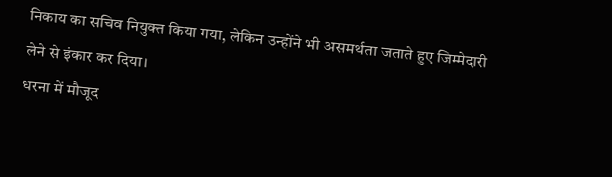निकाय का सचिव नियुक्त किया गया, लेकिन उन्होंने भी असमर्थता जताते हुए जिम्मेदारी लेने से इंकार कर दिया।
धरना में मौजूद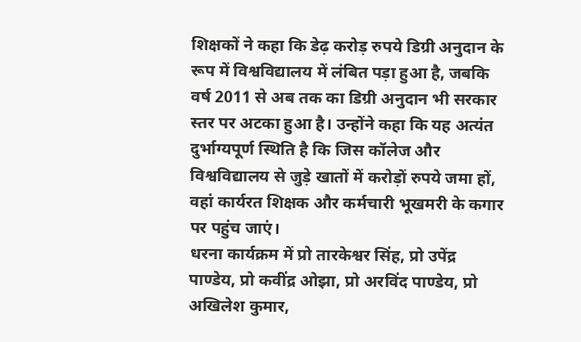शिक्षकों ने कहा कि डेढ़ करोड़ रुपये डिग्री अनुदान के रूप में विश्वविद्यालय में लंबित पड़ा हुआ है, जबकि वर्ष 2011 से अब तक का डिग्री अनुदान भी सरकार स्तर पर अटका हुआ है। उन्होंने कहा कि यह अत्यंत दुर्भाग्यपूर्ण स्थिति है कि जिस कॉलेज और विश्वविद्यालय से जुड़े खातों में करोड़ों रुपये जमा हों, वहां कार्यरत शिक्षक और कर्मचारी भूखमरी के कगार पर पहुंच जाएं।
धरना कार्यक्रम में प्रो तारकेश्वर सिंह, प्रो उपेंद्र पाण्डेय, प्रो कवींद्र ओझा, प्रो अरविंद पाण्डेय, प्रो अखिलेश कुमार,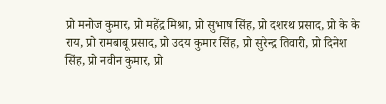प्रो मनोज कुमार, प्रो महेंद्र मिश्रा, प्रो सुभाष सिंह, प्रो दशरथ प्रसाद, प्रो के के राय, प्रो रामबाबू प्रसाद, प्रो उदय कुमार सिंह, प्रो सुरेन्द्र तिवारी, प्रो दिनेश सिंह, प्रो नवीन कुमार, प्रो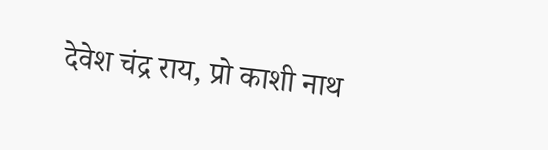देवेश चंद्र राय, प्रो काशी नाथ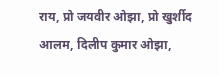राय, प्रो जयवीर ओझा, प्रो खुर्शीद आलम, दिलीप कुमार ओझा,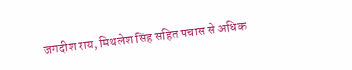जगदीश राय, मिथलेश सिंह सहित पचास से अधिक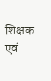शिक्षक एवं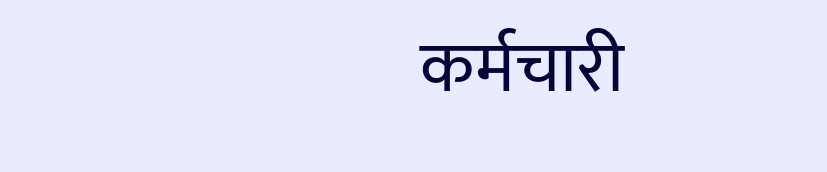कर्मचारी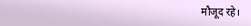मौजूद रहे।